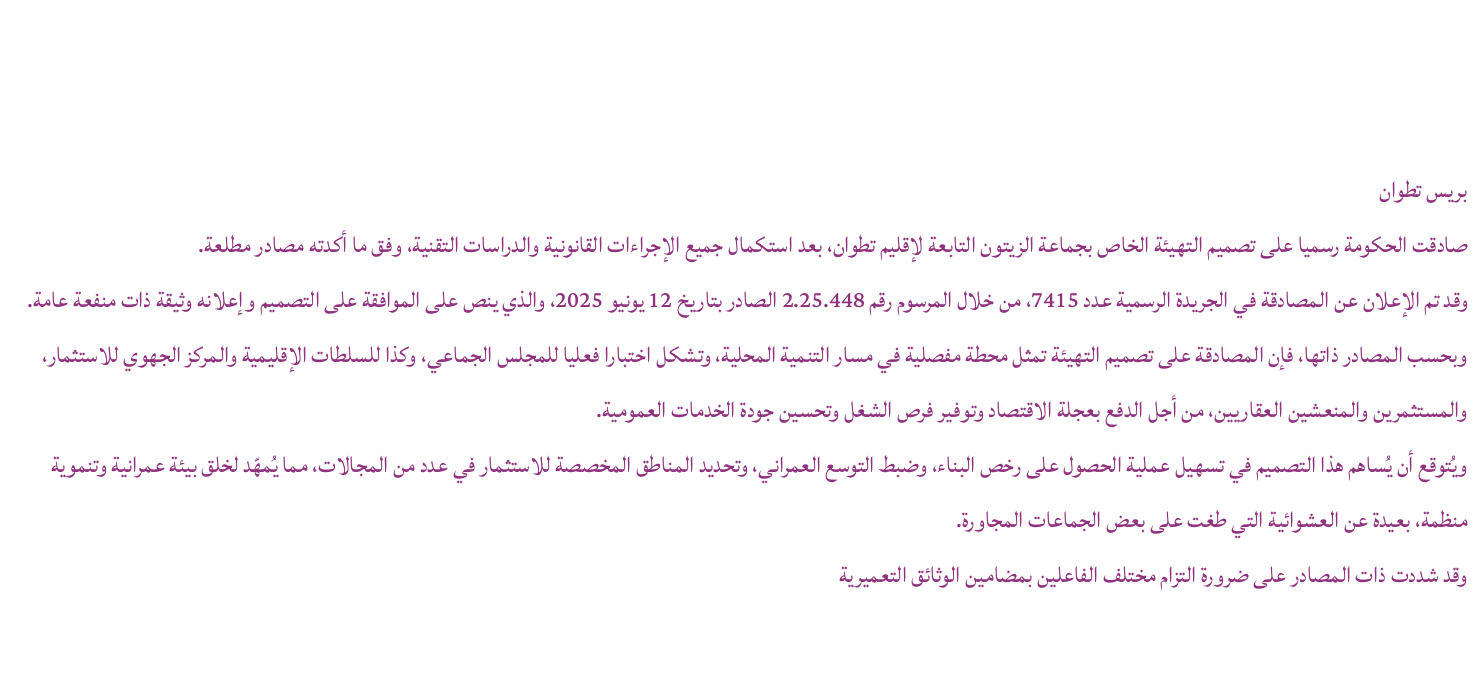بريس تطوان
صادقت الحكومة رسميا على تصميم التهيئة الخاص بجماعة الزيتون التابعة لإقليم تطوان، بعد استكمال جميع الإجراءات القانونية والدراسات التقنية، وفق ما أكدته مصادر مطلعة.
وقد تم الإعلان عن المصادقة في الجريدة الرسمية عدد 7415، من خلال المرسوم رقم 2.25.448 الصادر بتاريخ 12 يونيو 2025، والذي ينص على الموافقة على التصميم وإعلانه وثيقة ذات منفعة عامة.
وبحسب المصادر ذاتها، فإن المصادقة على تصميم التهيئة تمثل محطة مفصلية في مسار التنمية المحلية، وتشكل اختبارا فعليا للمجلس الجماعي، وكذا للسلطات الإقليمية والمركز الجهوي للاستثمار، والمستثمرين والمنعشين العقاريين، من أجل الدفع بعجلة الاقتصاد وتوفير فرص الشغل وتحسين جودة الخدمات العمومية.
ويُتوقع أن يُساهم هذا التصميم في تسهيل عملية الحصول على رخص البناء، وضبط التوسع العمراني، وتحديد المناطق المخصصة للاستثمار في عدد من المجالات، مما يُمهّد لخلق بيئة عمرانية وتنموية منظمة، بعيدة عن العشوائية التي طغت على بعض الجماعات المجاورة.
وقد شددت ذات المصادر على ضرورة التزام مختلف الفاعلين بمضامين الوثائق التعميرية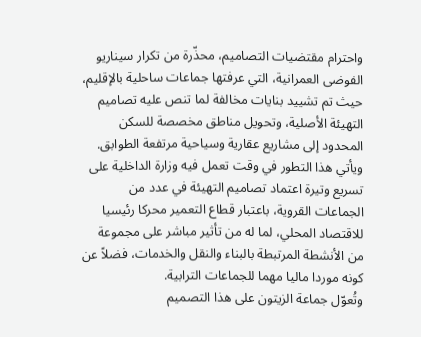واحترام مقتضيات التصاميم، محذّرة من تكرار سيناريو الفوضى العمرانية، التي عرفتها جماعات ساحلية بالإقليم، حيث تم تشييد بنايات مخالفة لما تنص عليه تصاميم التهيئة الأصلية، وتحويل مناطق مخصصة للسكن المحدود إلى مشاريع عقارية وسياحية مرتفعة الطوابق.
ويأتي هذا التطور في وقت تعمل فيه وزارة الداخلية على تسريع وتيرة اعتماد تصاميم التهيئة في عدد من الجماعات القروية، باعتبار قطاع التعمير محركا رئيسيا للاقتصاد المحلي، لما له من تأثير مباشر على مجموعة من الأنشطة المرتبطة بالبناء والنقل والخدمات، فضلاً عن كونه موردا ماليا مهما للجماعات الترابية.
وتُعوّل جماعة الزيتون على هذا التصميم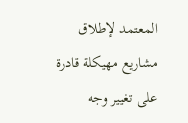المعتمد لإطلاق مشاريع مهيكلة قادرة على تغيير وجه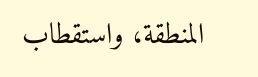المنطقة، واستقطاب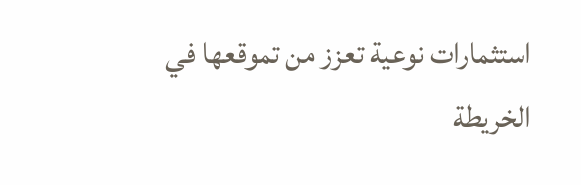استثمارات نوعية تعزز من تموقعها في الخريطة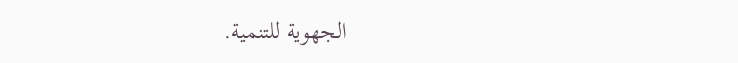الجهوية للتنمية.